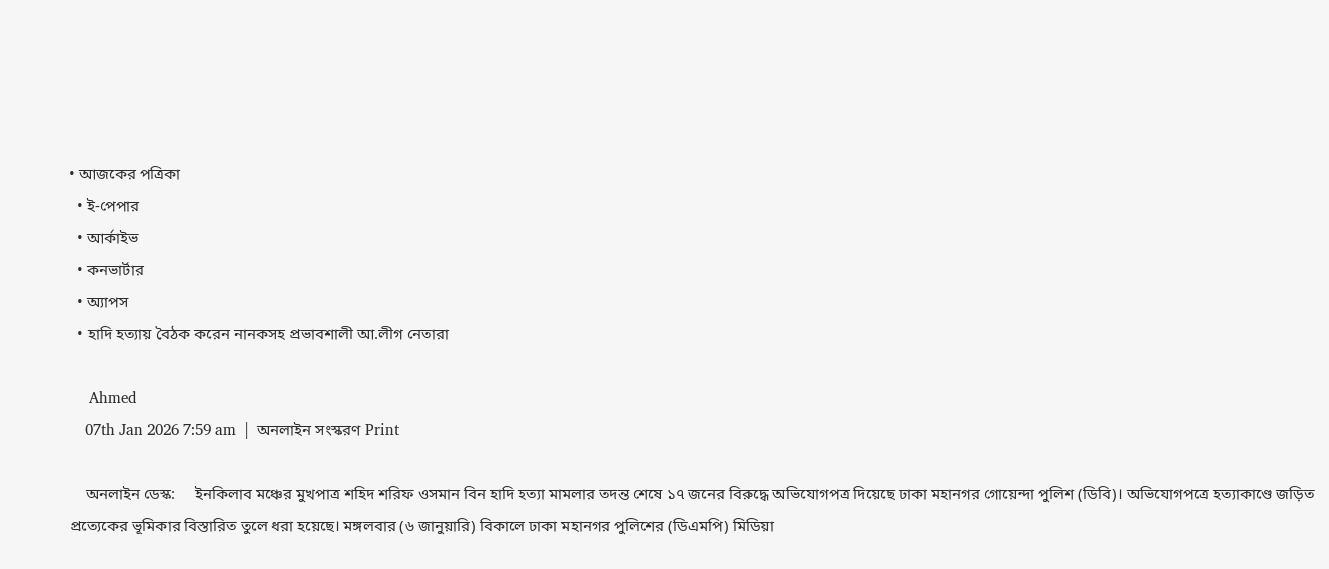• আজকের পত্রিকা
  • ই-পেপার
  • আর্কাইভ
  • কনভার্টার
  • অ্যাপস
  • হাদি হত্যায় বৈঠক করেন নানকসহ প্রভাবশালী আ.লীগ নেতারা

     Ahmed
    07th Jan 2026 7:59 am  |  অনলাইন সংস্করণ Print

    অনলাইন ডেস্ক:     ইনকিলাব মঞ্চের মুখপাত্র শহিদ শরিফ ওসমান বিন হাদি হত্যা মামলার তদন্ত শেষে ১৭ জনের বিরুদ্ধে অভিযোগপত্র দিয়েছে ঢাকা মহানগর গোয়েন্দা পুলিশ (ডিবি)। অভিযোগপত্রে হত্যাকাণ্ডে জড়িত প্রত্যেকের ভূমিকার বিস্তারিত তুলে ধরা হয়েছে। মঙ্গলবার (৬ জানুয়ারি) বিকালে ঢাকা মহানগর পুলিশের (ডিএমপি) মিডিয়া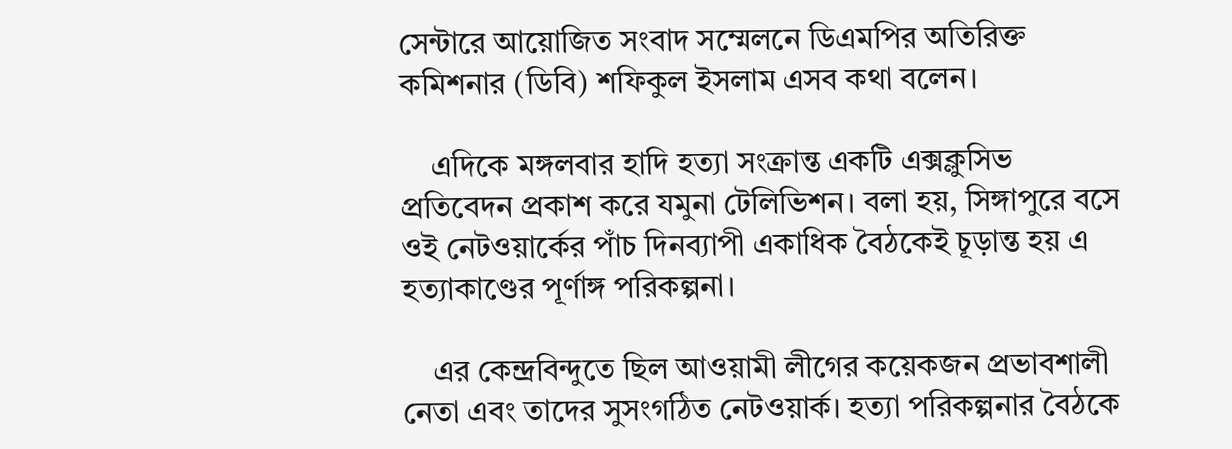সেন্টারে আয়োজিত সংবাদ সম্মেলনে ডিএমপির অতিরিক্ত কমিশনার (ডিবি) শফিকুল ইসলাম এসব কথা বলেন।

    এদিকে মঙ্গলবার হাদি হত্যা সংক্রান্ত একটি এক্সক্লুসিভ প্রতিবেদন প্রকাশ করে যমুনা টেলিভিশন। বলা হয়, সিঙ্গাপুরে বসে ওই নেটওয়ার্কের পাঁচ দিনব্যাপী একাধিক বৈঠকেই চূড়ান্ত হয় এ হত্যাকাণ্ডের পূর্ণাঙ্গ পরিকল্পনা।

    এর কেন্দ্রবিন্দুতে ছিল আওয়ামী লীগের কয়েকজন প্রভাবশালী নেতা এবং তাদের সুসংগঠিত নেটওয়ার্ক। হত্যা পরিকল্পনার বৈঠকে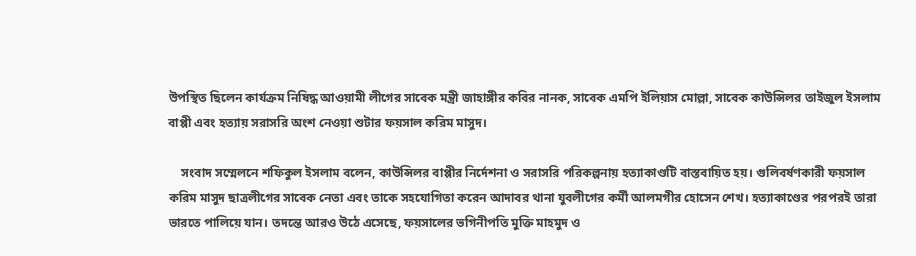উপস্থিত ছিলেন কার্যক্রম নিষিদ্ধ আওয়ামী লীগের সাবেক মন্ত্রী জাহাঙ্গীর কবির নানক, সাবেক এমপি ইলিয়াস মোল্লা, সাবেক কাউন্সিলর তাইজুল ইসলাম বাপ্পী এবং হত্যায় সরাসরি অংশ নেওয়া শুটার ফয়সাল করিম মাসুদ।

    সংবাদ সম্মেলনে শফিকুল ইসলাম বলেন, কাউন্সিলর বাপ্পীর নির্দেশনা ও সরাসরি পরিকল্পনায় হত্যাকাণ্ডটি বাস্তবায়িত হয়। গুলিবর্ষণকারী ফয়সাল করিম মাসুদ ছাত্রলীগের সাবেক নেতা এবং তাকে সহযোগিতা করেন আদাবর থানা যুবলীগের কর্মী আলমগীর হোসেন শেখ। হত্যাকাণ্ডের পরপরই তারা ভারতে পালিয়ে যান। তদন্তে আরও উঠে এসেছে, ফয়সালের ভগিনীপতি মুক্তি মাহমুদ ও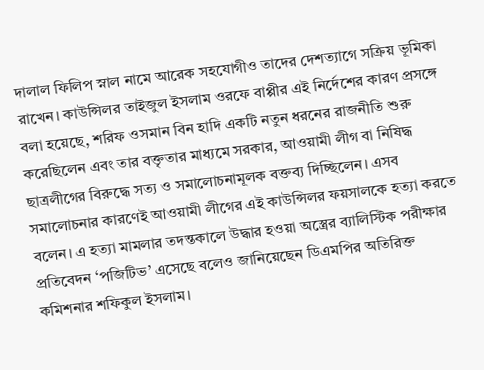দালাল ফিলিপ স্নাল নামে আরেক সহযোগীও তাদের দেশত্যাগে সক্রিয় ভূমিকা রাখেন। কাউন্সিলর তাইজুল ইসলাম ওরফে বাপ্পীর এই নির্দেশের কারণ প্রসঙ্গে বলা হয়েছে, শরিফ ওসমান বিন হাদি একটি নতুন ধরনের রাজনীতি শুরু করেছিলেন এবং তার বক্তৃতার মাধ্যমে সরকার, আওয়ামী লীগ বা নিষিদ্ধ ছাত্রলীগের বিরুদ্ধে সত্য ও সমালোচনামূলক বক্তব্য দিচ্ছিলেন। এসব সমালোচনার কারণেই আওয়ামী লীগের এই কাউন্সিলর ফয়সালকে হত্যা করতে বলেন। এ হত্যা মামলার তদন্তকালে উদ্ধার হওয়া অস্ত্রের ব্যালিস্টিক পরীক্ষার প্রতিবেদন ‘পজিটিভ’ এসেছে বলেও জানিয়েছেন ডিএমপির অতিরিক্ত কমিশনার শফিকুল ইসলাম।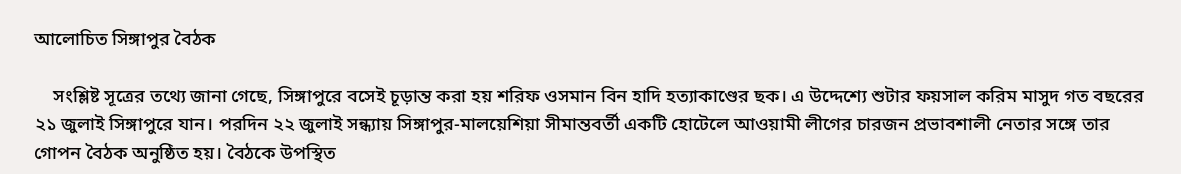আলোচিত সিঙ্গাপুর বৈঠক

    সংশ্লিষ্ট সূত্রের তথ্যে জানা গেছে, সিঙ্গাপুরে বসেই চূড়ান্ত করা হয় শরিফ ওসমান বিন হাদি হত্যাকাণ্ডের ছক। এ উদ্দেশ্যে শুটার ফয়সাল করিম মাসুদ গত বছরের ২১ জুলাই সিঙ্গাপুরে যান। পরদিন ২২ জুলাই সন্ধ্যায় সিঙ্গাপুর-মালয়েশিয়া সীমান্তবর্তী একটি হোটেলে আওয়ামী লীগের চারজন প্রভাবশালী নেতার সঙ্গে তার গোপন বৈঠক অনুষ্ঠিত হয়। বৈঠকে উপস্থিত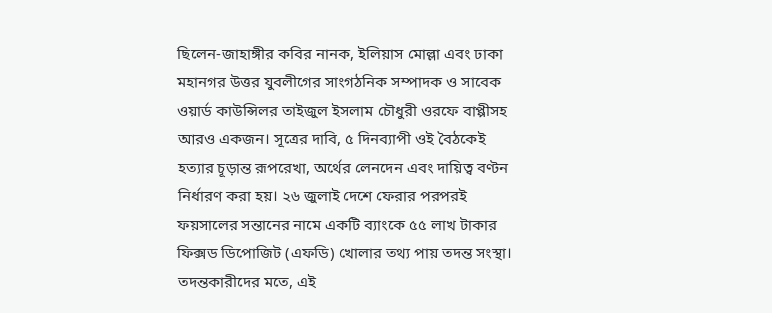ছিলেন-জাহাঙ্গীর কবির নানক, ইলিয়াস মোল্লা এবং ঢাকা মহানগর উত্তর যুবলীগের সাংগঠনিক সম্পাদক ও সাবেক ওয়ার্ড কাউন্সিলর তাইজুল ইসলাম চৌধুরী ওরফে বাপ্পীসহ আরও একজন। সূত্রের দাবি, ৫ দিনব্যাপী ওই বৈঠকেই হত্যার চূড়ান্ত রূপরেখা, অর্থের লেনদেন এবং দায়িত্ব বণ্টন নির্ধারণ করা হয়। ২৬ জুলাই দেশে ফেরার পরপরই ফয়সালের সন্তানের নামে একটি ব্যাংকে ৫৫ লাখ টাকার ফিক্সড ডিপোজিট (এফডি) খোলার তথ্য পায় তদন্ত সংস্থা। তদন্তকারীদের মতে, এই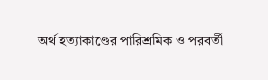অর্থ হত্যাকাণ্ডের পারিশ্রমিক ও পরবর্তী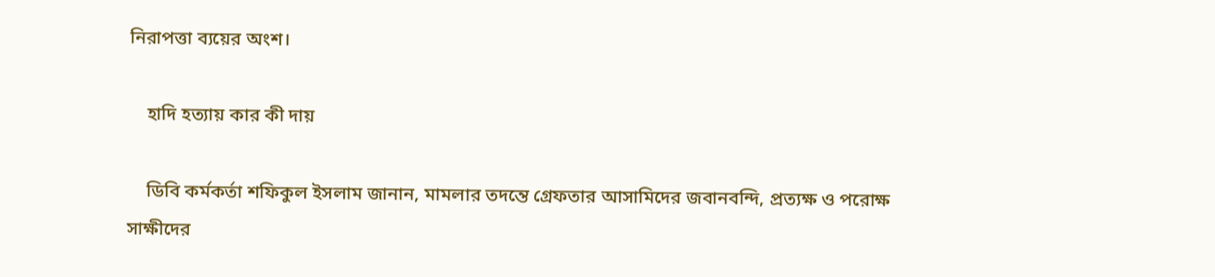নিরাপত্তা ব্যয়ের অংশ।

    হাদি হত্যায় কার কী দায়

    ডিবি কর্মকর্তা শফিকুল ইসলাম জানান, মামলার তদন্তে গ্রেফতার আসামিদের জবানবন্দি, প্রত্যক্ষ ও পরোক্ষ সাক্ষীদের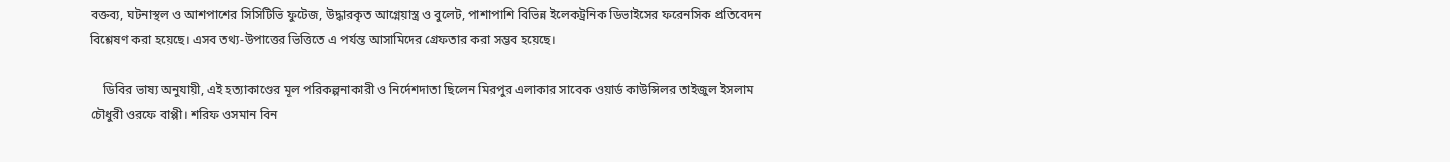বক্তব্য, ঘটনাস্থল ও আশপাশের সিসিটিভি ফুটেজ, উদ্ধারকৃত আগ্নেয়াস্ত্র ও বুলেট, পাশাপাশি বিভিন্ন ইলেকট্রনিক ডিভাইসের ফরেনসিক প্রতিবেদন বিশ্লেষণ করা হয়েছে। এসব তথ্য-উপাত্তের ভিত্তিতে এ পর্যন্ত আসামিদের গ্রেফতার করা সম্ভব হয়েছে।

    ডিবির ভাষ্য অনুযায়ী, এই হত্যাকাণ্ডের মূল পরিকল্পনাকারী ও নির্দেশদাতা ছিলেন মিরপুর এলাকার সাবেক ওয়ার্ড কাউন্সিলর তাইজুল ইসলাম চৌধুরী ওরফে বাপ্পী। শরিফ ওসমান বিন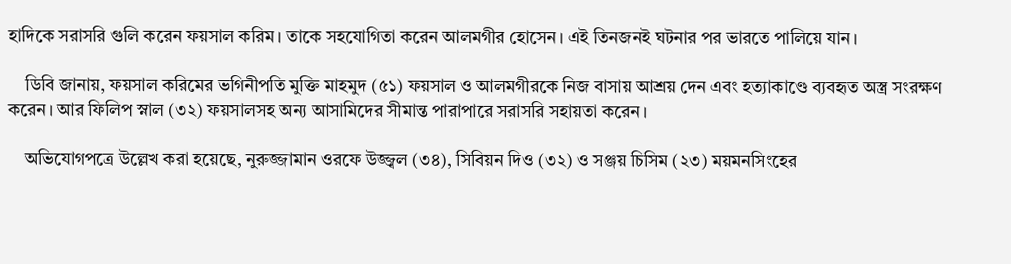হাদিকে সরাসরি গুলি করেন ফয়সাল করিম। তাকে সহযোগিতা করেন আলমগীর হোসেন। এই তিনজনই ঘটনার পর ভারতে পালিয়ে যান।

    ডিবি জানায়, ফয়সাল করিমের ভগিনীপতি মুক্তি মাহমুদ (৫১) ফয়সাল ও আলমগীরকে নিজ বাসায় আশ্রয় দেন এবং হত্যাকাণ্ডে ব্যবহৃত অস্ত্র সংরক্ষণ করেন। আর ফিলিপ স্নাল (৩২) ফয়সালসহ অন্য আসামিদের সীমান্ত পারাপারে সরাসরি সহায়তা করেন।

    অভিযোগপত্রে উল্লেখ করা হয়েছে, নুরুজ্জামান ওরফে উজ্জ্বল (৩৪), সিবিয়ন দিও (৩২) ও সঞ্জয় চিসিম (২৩) ময়মনসিংহের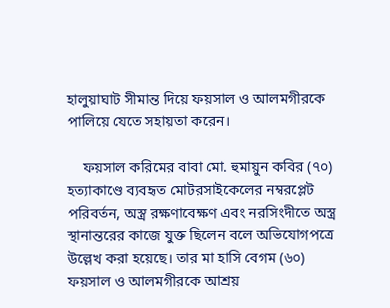হালুয়াঘাট সীমান্ত দিয়ে ফয়সাল ও আলমগীরকে পালিয়ে যেতে সহায়তা করেন।

    ফয়সাল করিমের বাবা মো. হুমায়ুন কবির (৭০) হত্যাকাণ্ডে ব্যবহৃত মোটরসাইকেলের নম্বরপ্লেট পরিবর্তন, অস্ত্র রক্ষণাবেক্ষণ এবং নরসিংদীতে অস্ত্র স্থানান্তরের কাজে যুক্ত ছিলেন বলে অভিযোগপত্রে উল্লেখ করা হয়েছে। তার মা হাসি বেগম (৬০) ফয়সাল ও আলমগীরকে আশ্রয়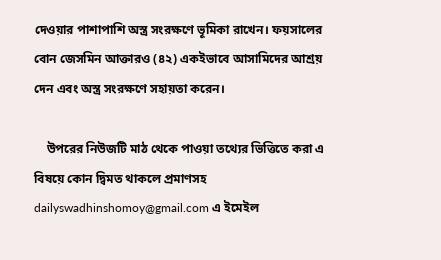দেওয়ার পাশাপাশি অস্ত্র সংরক্ষণে ভূমিকা রাখেন। ফয়সালের বোন জেসমিন আক্তারও (৪২) একইভাবে আসামিদের আশ্রয় দেন এবং অস্ত্র সংরক্ষণে সহায়তা করেন।

    উপরের নিউজটি মাঠ থেকে পাওয়া তথ্যের ভিত্তিতে করা এ বিষয়ে কোন দ্বিমত থাকলে প্রমাণসহ dailyswadhinshomoy@gmail.com এ ইমেইল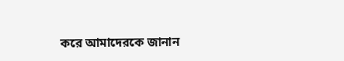করে আমাদেরকে জানান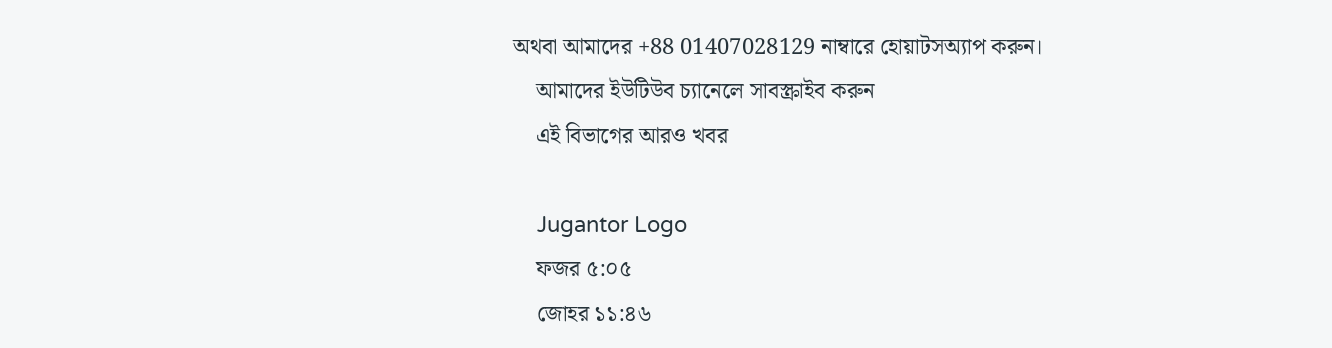অথবা আমাদের +88 01407028129 নাম্বারে হোয়াটসঅ্যাপ করুন।
    আমাদের ইউটিউব চ্যানেলে সাবস্ক্রাইব করুন
    এই বিভাগের আরও খবর

    Jugantor Logo
    ফজর ৫:০৫
    জোহর ১১:৪৬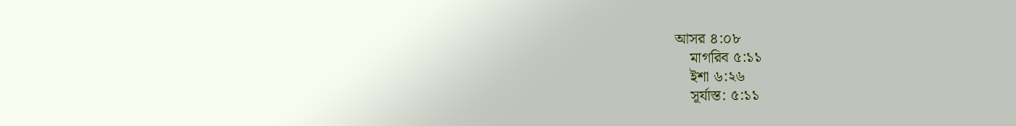আসর ৪:০৮
    মাগরিব ৫:১১
    ইশা ৬:২৬
    সূর্যাস্ত: ৫:১১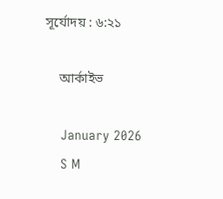সূর্যোদয় : ৬:২১

    আর্কাইভ

    January 2026
    S M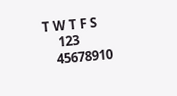T W T F S
     123
    45678910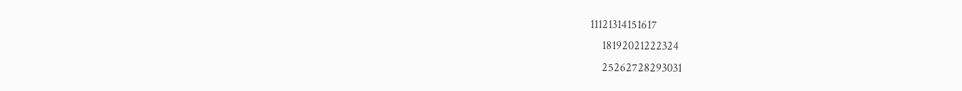11121314151617
    18192021222324
    25262728293031